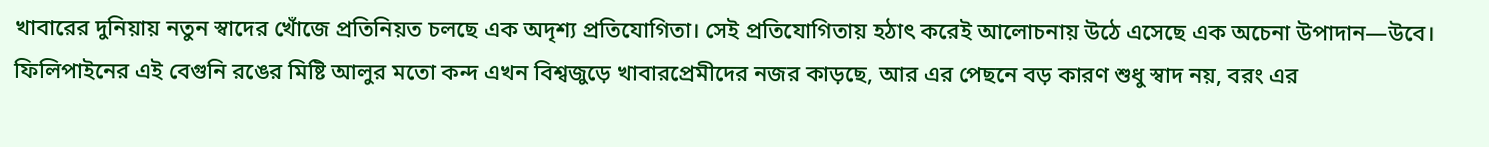খাবারের দুনিয়ায় নতুন স্বাদের খোঁজে প্রতিনিয়ত চলছে এক অদৃশ্য প্রতিযোগিতা। সেই প্রতিযোগিতায় হঠাৎ করেই আলোচনায় উঠে এসেছে এক অচেনা উপাদান—উবে। ফিলিপাইনের এই বেগুনি রঙের মিষ্টি আলুর মতো কন্দ এখন বিশ্বজুড়ে খাবারপ্রেমীদের নজর কাড়ছে, আর এর পেছনে বড় কারণ শুধু স্বাদ নয়, বরং এর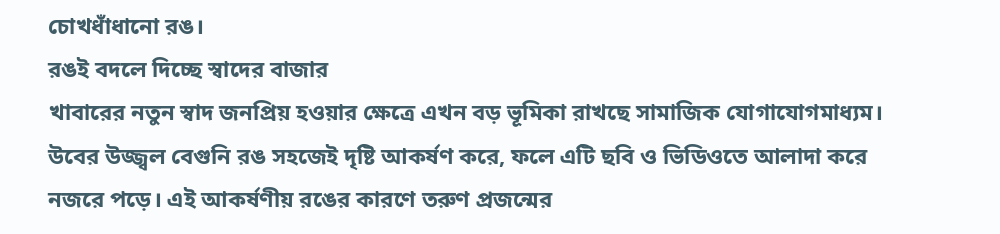চোখধাঁধানো রঙ।
রঙই বদলে দিচ্ছে স্বাদের বাজার
খাবারের নতুন স্বাদ জনপ্রিয় হওয়ার ক্ষেত্রে এখন বড় ভূমিকা রাখছে সামাজিক যোগাযোগমাধ্যম। উবের উজ্জ্বল বেগুনি রঙ সহজেই দৃষ্টি আকর্ষণ করে, ফলে এটি ছবি ও ভিডিওতে আলাদা করে নজরে পড়ে। এই আকর্ষণীয় রঙের কারণে তরুণ প্রজন্মের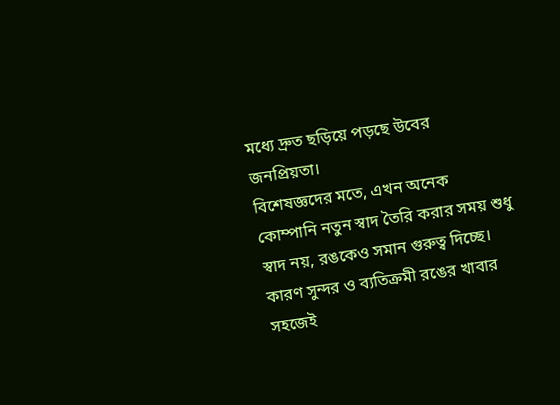মধ্যে দ্রুত ছড়িয়ে পড়ছে উবের জনপ্রিয়তা।
বিশেষজ্ঞদের মতে, এখন অনেক কোম্পানি নতুন স্বাদ তৈরি করার সময় শুধু স্বাদ নয়, রঙকেও সমান গুরুত্ব দিচ্ছে। কারণ সুন্দর ও ব্যতিক্রমী রঙের খাবার সহজেই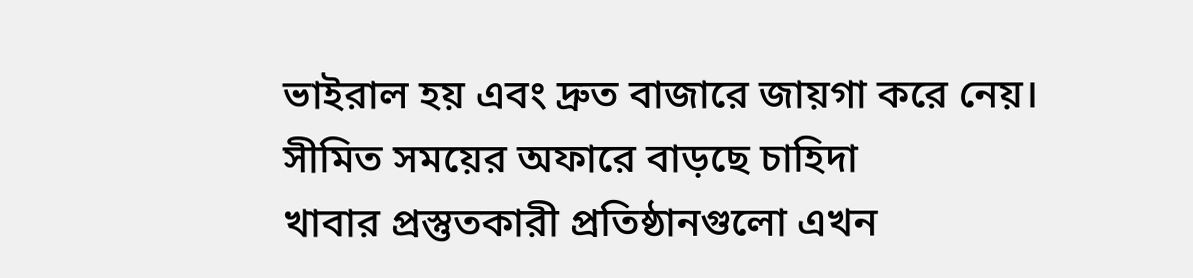ভাইরাল হয় এবং দ্রুত বাজারে জায়গা করে নেয়।
সীমিত সময়ের অফারে বাড়ছে চাহিদা
খাবার প্রস্তুতকারী প্রতিষ্ঠানগুলো এখন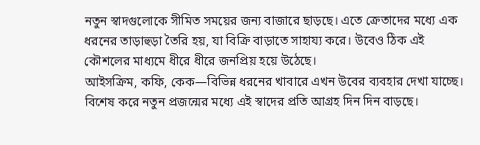নতুন স্বাদগুলোকে সীমিত সময়ের জন্য বাজারে ছাড়ছে। এতে ক্রেতাদের মধ্যে এক ধরনের তাড়াহুড়া তৈরি হয়, যা বিক্রি বাড়াতে সাহায্য করে। উবেও ঠিক এই কৌশলের মাধ্যমে ধীরে ধীরে জনপ্রিয় হয়ে উঠেছে।
আইসক্রিম, কফি, কেক—বিভিন্ন ধরনের খাবারে এখন উবের ব্যবহার দেখা যাচ্ছে। বিশেষ করে নতুন প্রজন্মের মধ্যে এই স্বাদের প্রতি আগ্রহ দিন দিন বাড়ছে।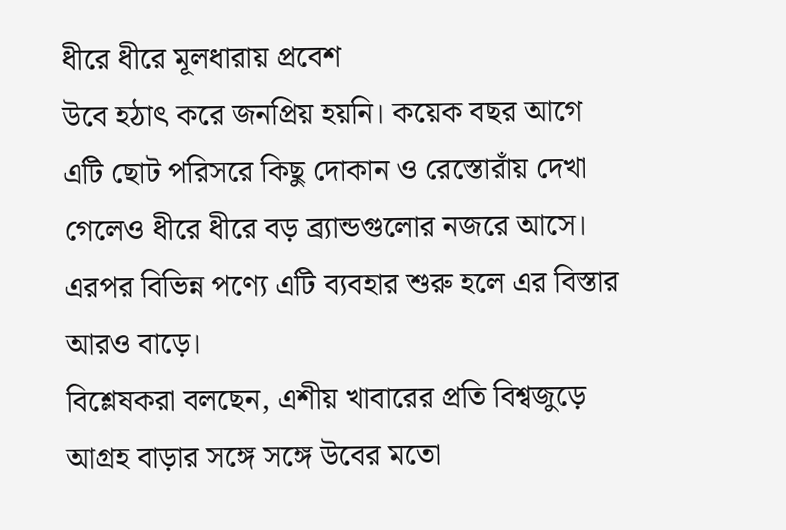ধীরে ধীরে মূলধারায় প্রবেশ
উবে হঠাৎ করে জনপ্রিয় হয়নি। কয়েক বছর আগে এটি ছোট পরিসরে কিছু দোকান ও রেস্তোরাঁয় দেখা গেলেও ধীরে ধীরে বড় ব্র্যান্ডগুলোর নজরে আসে। এরপর বিভিন্ন পণ্যে এটি ব্যবহার শুরু হলে এর বিস্তার আরও বাড়ে।
বিশ্লেষকরা বলছেন, এশীয় খাবারের প্রতি বিশ্বজুড়ে আগ্রহ বাড়ার সঙ্গে সঙ্গে উবের মতো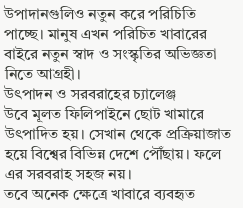উপাদানগুলিও নতুন করে পরিচিতি পাচ্ছে। মানুষ এখন পরিচিত খাবারের বাইরে নতুন স্বাদ ও সংস্কৃতির অভিজ্ঞতা নিতে আগ্রহী।
উৎপাদন ও সরবরাহের চ্যালেঞ্জ
উবে মূলত ফিলিপাইনে ছোট খামারে উৎপাদিত হয়। সেখান থেকে প্রক্রিয়াজাত হয়ে বিশ্বের বিভিন্ন দেশে পৌঁছায়। ফলে এর সরবরাহ সহজ নয়।
তবে অনেক ক্ষেত্রে খাবারে ব্যবহৃত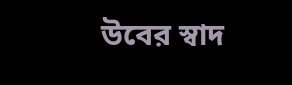উবের স্বাদ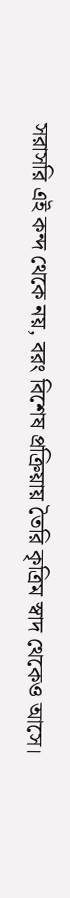সরাসরি এই কন্দ থেকে নয়, বরং বিশেষ প্রক্রিয়ায় তৈরি কৃত্রিম স্বাদ থেকেও আসে।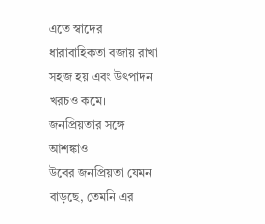এতে স্বাদের ধারাবাহিকতা বজায় রাখা সহজ হয় এবং উৎপাদন খরচও কমে।
জনপ্রিয়তার সঙ্গে আশঙ্কাও
উবের জনপ্রিয়তা যেমন বাড়ছে, তেমনি এর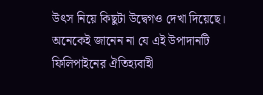উৎস নিয়ে কিছুটা উদ্বেগও দেখা দিয়েছে। অনেকেই জানেন না যে এই উপাদানটি ফিলিপাইনের ঐতিহ্যবাহী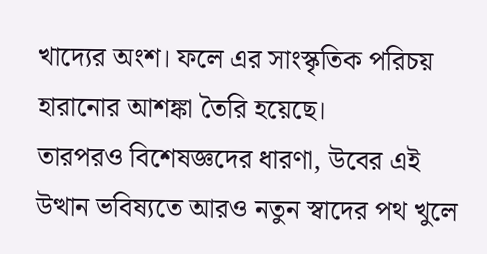খাদ্যের অংশ। ফলে এর সাংস্কৃতিক পরিচয় হারানোর আশঙ্কা তৈরি হয়েছে।
তারপরও বিশেষজ্ঞদের ধারণা, উবের এই উত্থান ভবিষ্যতে আরও নতুন স্বাদের পথ খুলে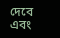দেবে এবং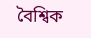বৈশ্বিক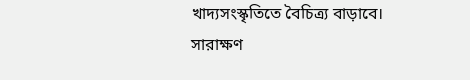খাদ্যসংস্কৃতিতে বৈচিত্র্য বাড়াবে।
সারাক্ষণ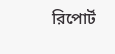রিপোর্ট